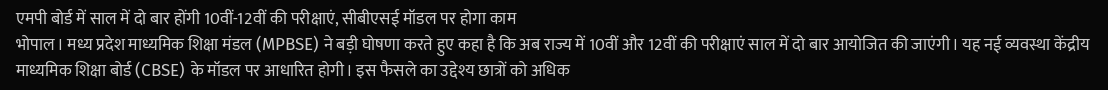एमपी बोर्ड में साल में दो बार होंगी 10वीं-12वीं की परीक्षाएं, सीबीएसई मॉडल पर होगा काम
भोपाल। मध्य प्रदेश माध्यमिक शिक्षा मंडल (MPBSE) ने बड़ी घोषणा करते हुए कहा है कि अब राज्य में 10वीं और 12वीं की परीक्षाएं साल में दो बार आयोजित की जाएंगी। यह नई व्यवस्था केंद्रीय माध्यमिक शिक्षा बोर्ड (CBSE) के मॉडल पर आधारित होगी। इस फैसले का उद्देश्य छात्रों को अधिक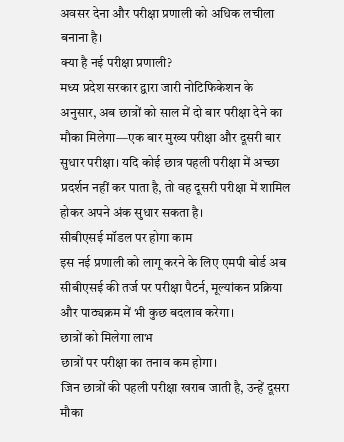अवसर देना और परीक्षा प्रणाली को अधिक लचीला बनाना है।
क्या है नई परीक्षा प्रणाली?
मध्य प्रदेश सरकार द्वारा जारी नोटिफिकेशन के अनुसार, अब छात्रों को साल में दो बार परीक्षा देने का मौका मिलेगा—एक बार मुख्य परीक्षा और दूसरी बार सुधार परीक्षा। यदि कोई छात्र पहली परीक्षा में अच्छा प्रदर्शन नहीं कर पाता है, तो वह दूसरी परीक्षा में शामिल होकर अपने अंक सुधार सकता है।
सीबीएसई मॉडल पर होगा काम
इस नई प्रणाली को लागू करने के लिए एमपी बोर्ड अब सीबीएसई की तर्ज पर परीक्षा पैटर्न, मूल्यांकन प्रक्रिया और पाठ्यक्रम में भी कुछ बदलाव करेगा।
छात्रों को मिलेगा लाभ
छात्रों पर परीक्षा का तनाव कम होगा।
जिन छात्रों की पहली परीक्षा खराब जाती है, उन्हें दूसरा मौका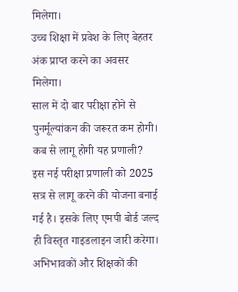मिलेगा।
उच्च शिक्षा में प्रवेश के लिए बेहतर अंक प्राप्त करने का अवसर मिलेगा।
साल में दो बार परीक्षा होने से पुनर्मूल्यांकन की जरूरत कम होगी।
कब से लागू होगी यह प्रणाली?
इस नई परीक्षा प्रणाली को 2025 सत्र से लागू करने की योजना बनाई गई है। इसके लिए एमपी बोर्ड जल्द ही विस्तृत गाइडलाइन जारी करेगा।
अभिभावकों और शिक्षकों की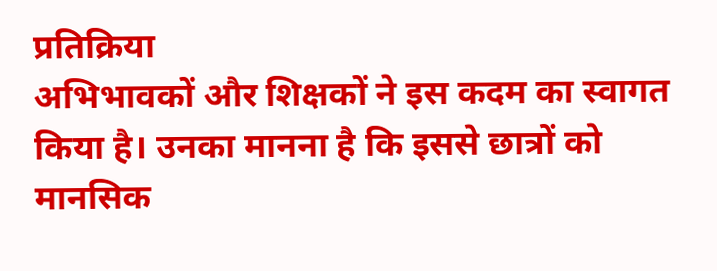प्रतिक्रिया
अभिभावकों और शिक्षकों ने इस कदम का स्वागत किया है। उनका मानना है कि इससे छात्रों को मानसिक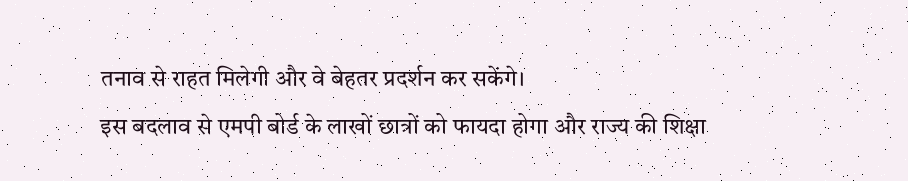तनाव से राहत मिलेगी और वे बेहतर प्रदर्शन कर सकेंगे।
इस बदलाव से एमपी बोर्ड के लाखों छात्रों को फायदा होगा और राज्य की शिक्षा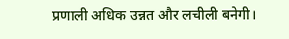प्रणाली अधिक उन्नत और लचीली बनेगी।